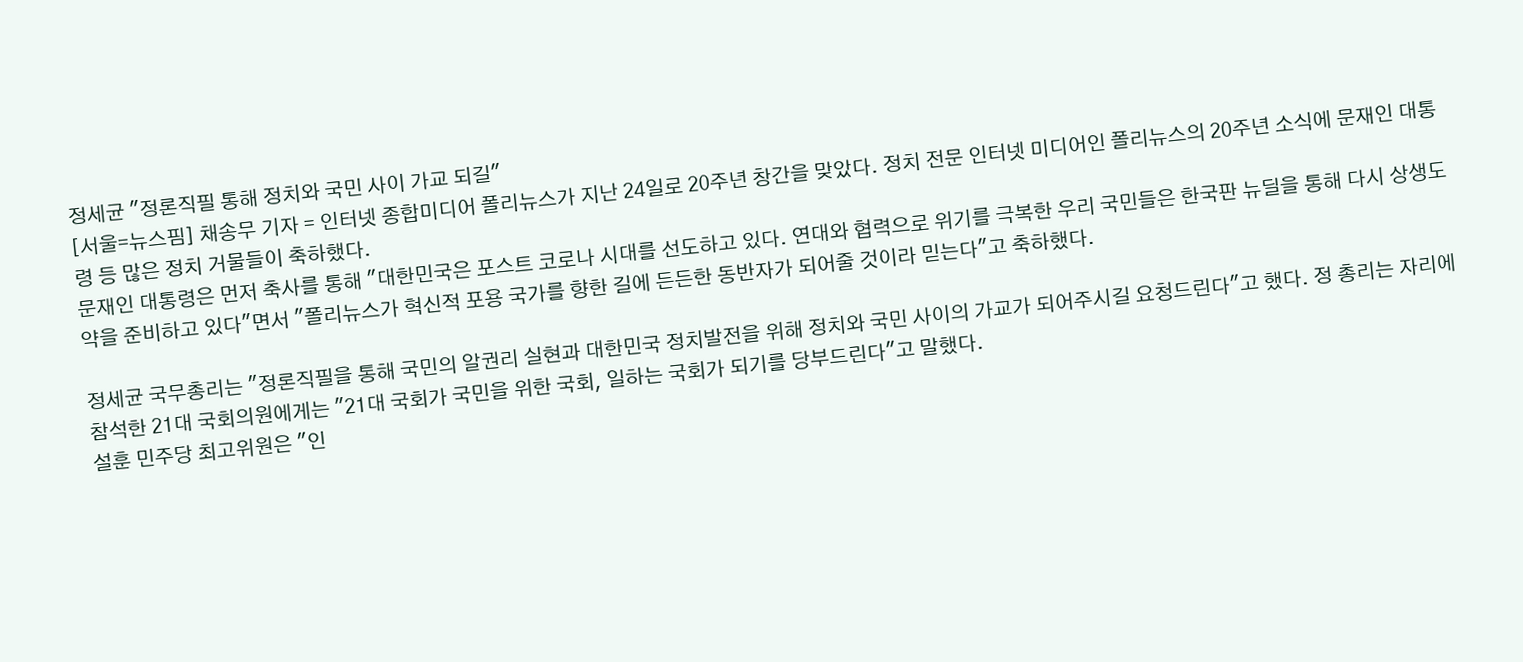정세균 "정론직필 통해 정치와 국민 사이 가교 되길"
[서울=뉴스핌] 채송무 기자 = 인터넷 종합미디어 폴리뉴스가 지난 24일로 20주년 창간을 맞았다. 정치 전문 인터넷 미디어인 폴리뉴스의 20주년 소식에 문재인 대통령 등 많은 정치 거물들이 축하했다.
문재인 대통령은 먼저 축사를 통해 "대한민국은 포스트 코로나 시대를 선도하고 있다. 연대와 협력으로 위기를 극복한 우리 국민들은 한국판 뉴딜을 통해 다시 상생도약을 준비하고 있다"면서 "폴리뉴스가 혁신적 포용 국가를 향한 길에 든든한 동반자가 되어줄 것이라 믿는다"고 축하했다.

정세균 국무총리는 "정론직필을 통해 국민의 알권리 실현과 대한민국 정치발전을 위해 정치와 국민 사이의 가교가 되어주시길 요청드린다"고 했다. 정 총리는 자리에 참석한 21대 국회의원에게는 "21대 국회가 국민을 위한 국회, 일하는 국회가 되기를 당부드린다"고 말했다.
설훈 민주당 최고위원은 "인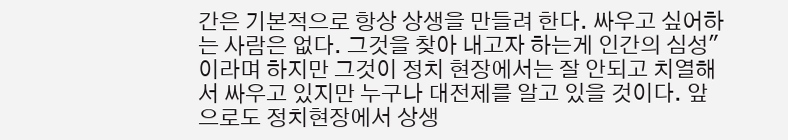간은 기본적으로 항상 상생을 만들려 한다. 싸우고 싶어하는 사람은 없다. 그것을 찾아 내고자 하는게 인간의 심성"이라며 하지만 그것이 정치 현장에서는 잘 안되고 치열해서 싸우고 있지만 누구나 대전제를 알고 있을 것이다. 앞으로도 정치현장에서 상생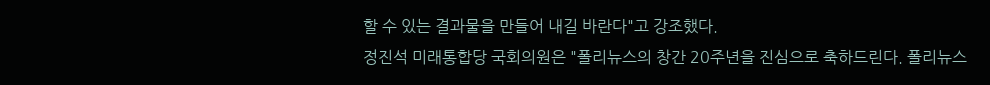할 수 있는 결과물을 만들어 내길 바란다"고 강조했다.
정진석 미래통합당 국회의원은 "폴리뉴스의 창간 20주년을 진심으로 축하드린다. 폴리뉴스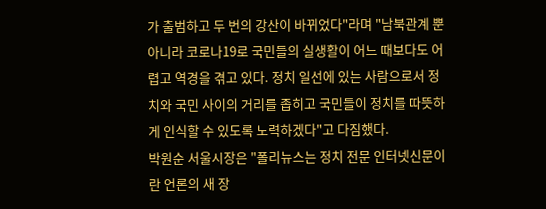가 출범하고 두 번의 강산이 바뀌었다"라며 "남북관계 뿐 아니라 코로나19로 국민들의 실생활이 어느 때보다도 어렵고 역경을 겪고 있다. 정치 일선에 있는 사람으로서 정치와 국민 사이의 거리를 좁히고 국민들이 정치를 따뜻하게 인식할 수 있도록 노력하겠다"고 다짐했다.
박원순 서울시장은 "폴리뉴스는 정치 전문 인터넷신문이란 언론의 새 장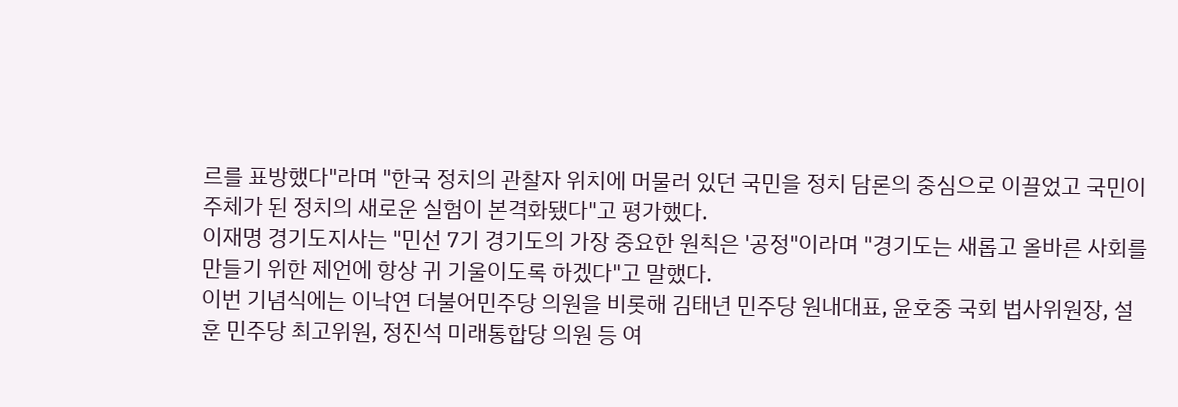르를 표방했다"라며 "한국 정치의 관찰자 위치에 머물러 있던 국민을 정치 담론의 중심으로 이끌었고 국민이 주체가 된 정치의 새로운 실험이 본격화됐다"고 평가했다.
이재명 경기도지사는 "민선 7기 경기도의 가장 중요한 원칙은 '공정"이라며 "경기도는 새롭고 올바른 사회를 만들기 위한 제언에 항상 귀 기울이도록 하겠다"고 말했다.
이번 기념식에는 이낙연 더불어민주당 의원을 비롯해 김태년 민주당 원내대표, 윤호중 국회 법사위원장, 설훈 민주당 최고위원, 정진석 미래통합당 의원 등 여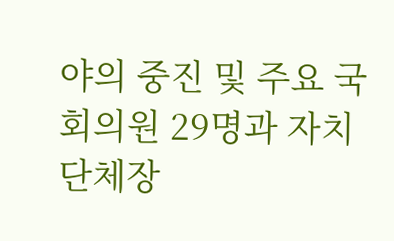야의 중진 및 주요 국회의원 29명과 자치단체장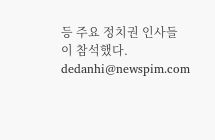등 주요 정치권 인사들이 참석했다.
dedanhi@newspim.com